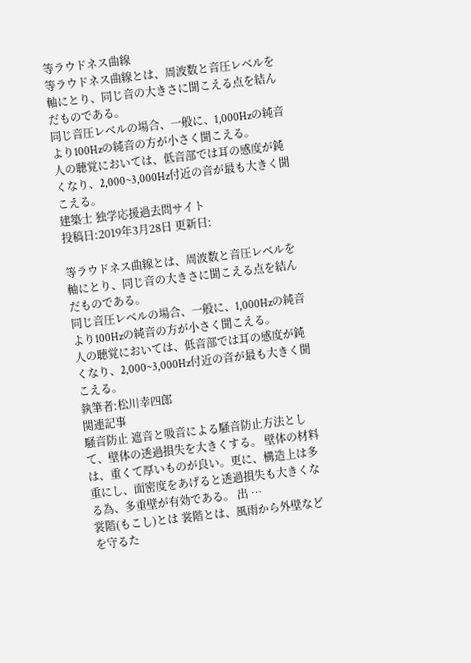等ラウドネス曲線
等ラウドネス曲線とは、周波数と音圧レベルを軸にとり、同じ音の大きさに聞こえる点を結んだものである。
同じ音圧レベルの場合、一般に、1,000Hzの純音より100Hzの純音の方が小さく聞こえる。
人の聴覚においては、低音部では耳の感度が鈍くなり、2,000~3,000Hz付近の音が最も大きく聞こえる。
建築士 独学応援過去問サイト
投稿日:2019年3月28日 更新日:

等ラウドネス曲線とは、周波数と音圧レベルを軸にとり、同じ音の大きさに聞こえる点を結んだものである。
同じ音圧レベルの場合、一般に、1,000Hzの純音より100Hzの純音の方が小さく聞こえる。
人の聴覚においては、低音部では耳の感度が鈍くなり、2,000~3,000Hz付近の音が最も大きく聞こえる。
執筆者:松川幸四郎
関連記事
騒音防止 遮音と吸音による騒音防止方法として、壁体の透過損失を大きくする。 壁体の材料は、重くて厚いものが良い。更に、構造上は多重にし、面密度をあげると透過損失も大きくなる為、多重壁が有効である。 出 …
裳階(もこし)とは 裳階とは、風雨から外壁などを守るた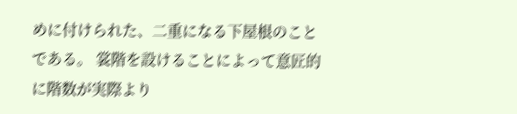めに付けられた、二重になる下屋根のことである。 裳階を設けることによって意匠的に階数が実際より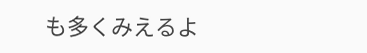も多くみえるよ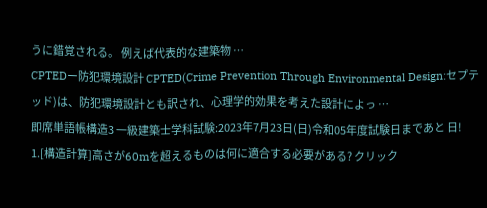うに錯覚される。 例えば代表的な建築物 …
CPTEDー防犯環境設計 CPTED(Crime Prevention Through Environmental Design:セプテッド)は、防犯環境設計とも訳され、心理学的効果を考えた設計によっ …
即席単語帳構造3 一級建築士学科試験:2023年7月23日(日)令和05年度試験日まであと 日! 1.[構造計算]高さが60mを超えるものは何に適合する必要がある? クリック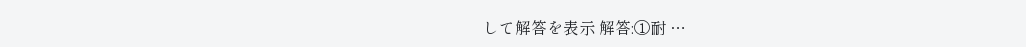して解答を表示 解答:①耐 …